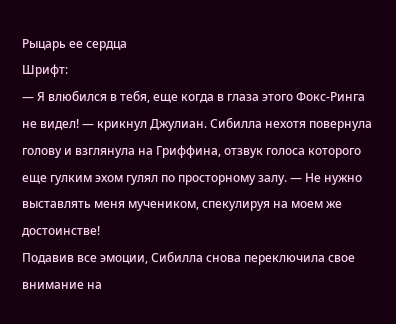Рыцарь ее сердца
Шрифт:
— Я влюбился в тебя, еще когда в глаза этого Фокс-Ринга не видел! — крикнул Джулиан. Сибилла нехотя повернула голову и взглянула на Гриффина, отзвук голоса которого еще гулким эхом гулял по просторному залу. — Не нужно выставлять меня мучеником, спекулируя на моем же достоинстве!
Подавив все эмоции, Сибилла снова переключила свое внимание на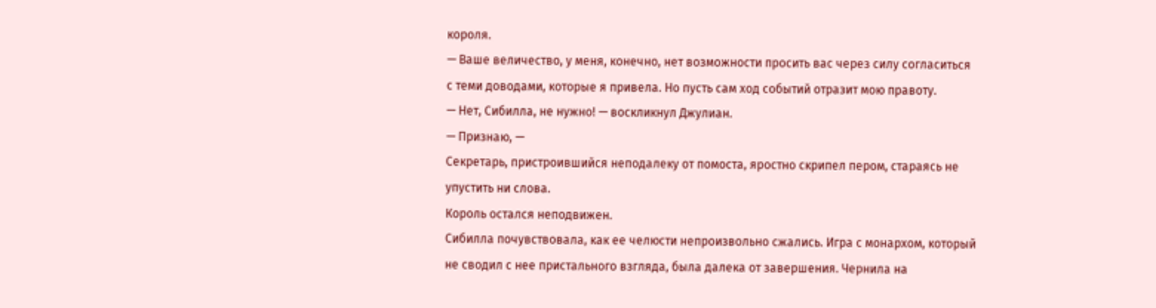короля.
— Ваше величество, у меня, конечно, нет возможности просить вас через силу согласиться с теми доводами, которые я привела. Но пусть сам ход событий отразит мою правоту.
— Нет, Сибилла, не нужно! — воскликнул Джулиан.
— Признаю, —
Секретарь, пристроившийся неподалеку от помоста, яростно скрипел пером, стараясь не упустить ни слова.
Король остался неподвижен.
Сибилла почувствовала, как ее челюсти непроизвольно сжались. Игра с монархом, который не сводил с нее пристального взгляда, была далека от завершения. Чернила на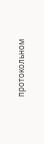протокольном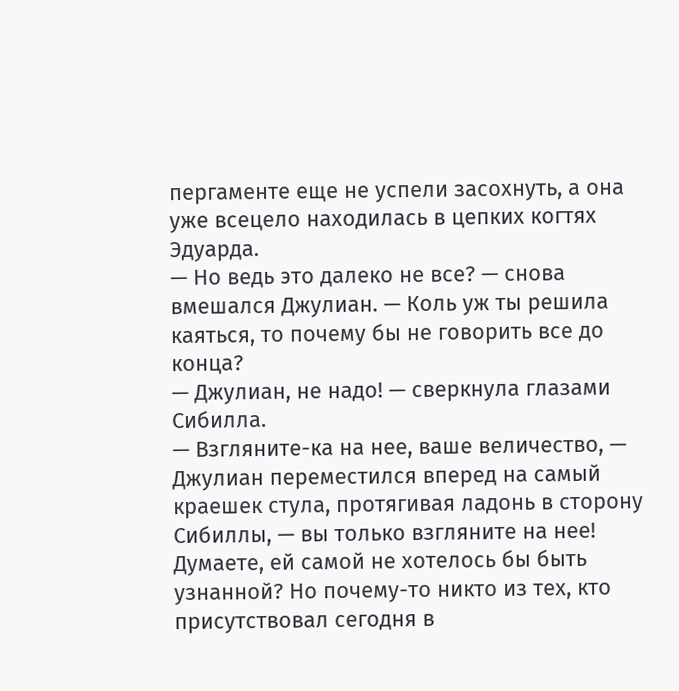пергаменте еще не успели засохнуть, а она уже всецело находилась в цепких когтях Эдуарда.
— Но ведь это далеко не все? — снова вмешался Джулиан. — Коль уж ты решила каяться, то почему бы не говорить все до конца?
— Джулиан, не надо! — сверкнула глазами Сибилла.
— Взгляните-ка на нее, ваше величество, — Джулиан переместился вперед на самый краешек стула, протягивая ладонь в сторону Сибиллы, — вы только взгляните на нее! Думаете, ей самой не хотелось бы быть узнанной? Но почему-то никто из тех, кто присутствовал сегодня в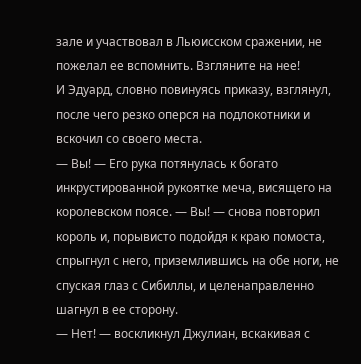зале и участвовал в Льюисском сражении, не пожелал ее вспомнить. Взгляните на нее!
И Эдуард, словно повинуясь приказу, взглянул, после чего резко оперся на подлокотники и вскочил со своего места.
— Вы! — Его рука потянулась к богато инкрустированной рукоятке меча, висящего на королевском поясе. — Вы! — снова повторил король и, порывисто подойдя к краю помоста, спрыгнул с него, приземлившись на обе ноги, не спуская глаз с Сибиллы, и целенаправленно шагнул в ее сторону.
— Нет! — воскликнул Джулиан, вскакивая с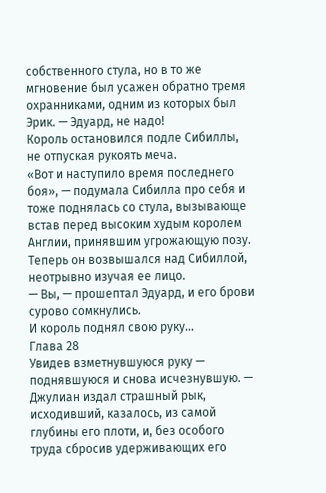собственного стула, но в то же мгновение был усажен обратно тремя охранниками, одним из которых был Эрик. — Эдуард, не надо!
Король остановился подле Сибиллы, не отпуская рукоять меча.
«Вот и наступило время последнего боя», — подумала Сибилла про себя и тоже поднялась со стула, вызывающе встав перед высоким худым королем Англии, принявшим угрожающую позу. Теперь он возвышался над Сибиллой, неотрывно изучая ее лицо.
— Вы, — прошептал Эдуард, и его брови сурово сомкнулись.
И король поднял свою руку…
Глава 28
Увидев взметнувшуюся руку — поднявшуюся и снова исчезнувшую. — Джулиан издал страшный рык, исходивший, казалось, из самой глубины его плоти, и, без особого труда сбросив удерживающих его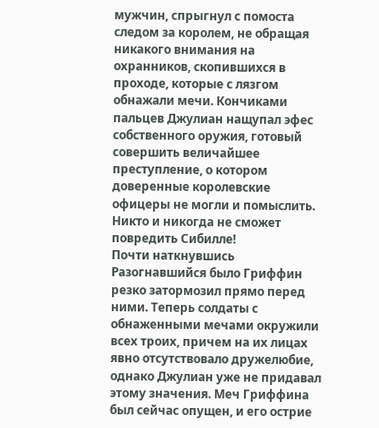мужчин, спрыгнул с помоста следом за королем, не обращая никакого внимания на охранников, скопившихся в проходе, которые с лязгом обнажали мечи. Кончиками пальцев Джулиан нащупал эфес собственного оружия, готовый совершить величайшее преступление, о котором доверенные королевские офицеры не могли и помыслить.
Никто и никогда не сможет повредить Сибилле!
Почти наткнувшись
Разогнавшийся было Гриффин резко затормозил прямо перед ними. Теперь солдаты с обнаженными мечами окружили всех троих, причем на их лицах явно отсутствовало дружелюбие, однако Джулиан уже не придавал этому значения. Меч Гриффина был сейчас опущен, и его острие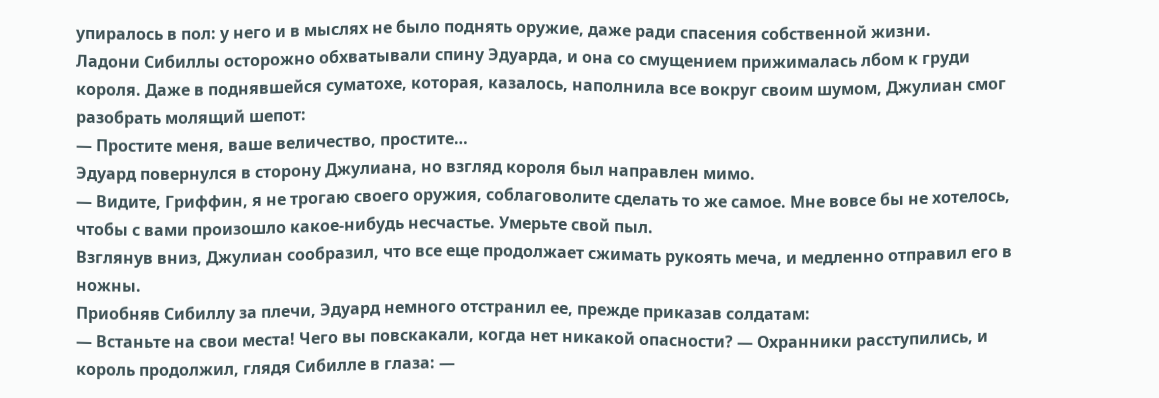упиралось в пол: у него и в мыслях не было поднять оружие, даже ради спасения собственной жизни.
Ладони Сибиллы осторожно обхватывали спину Эдуарда, и она со смущением прижималась лбом к груди короля. Даже в поднявшейся суматохе, которая, казалось, наполнила все вокруг своим шумом, Джулиан смог разобрать молящий шепот:
— Простите меня, ваше величество, простите…
Эдуард повернулся в сторону Джулиана, но взгляд короля был направлен мимо.
— Видите, Гриффин, я не трогаю своего оружия, соблаговолите сделать то же самое. Мне вовсе бы не хотелось, чтобы с вами произошло какое-нибудь несчастье. Умерьте свой пыл.
Взглянув вниз, Джулиан сообразил, что все еще продолжает сжимать рукоять меча, и медленно отправил его в ножны.
Приобняв Сибиллу за плечи, Эдуард немного отстранил ее, прежде приказав солдатам:
— Встаньте на свои места! Чего вы повскакали, когда нет никакой опасности? — Охранники расступились, и король продолжил, глядя Сибилле в глаза: —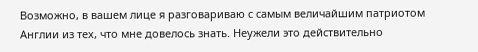Возможно, в вашем лице я разговариваю с самым величайшим патриотом Англии из тех, что мне довелось знать. Неужели это действительно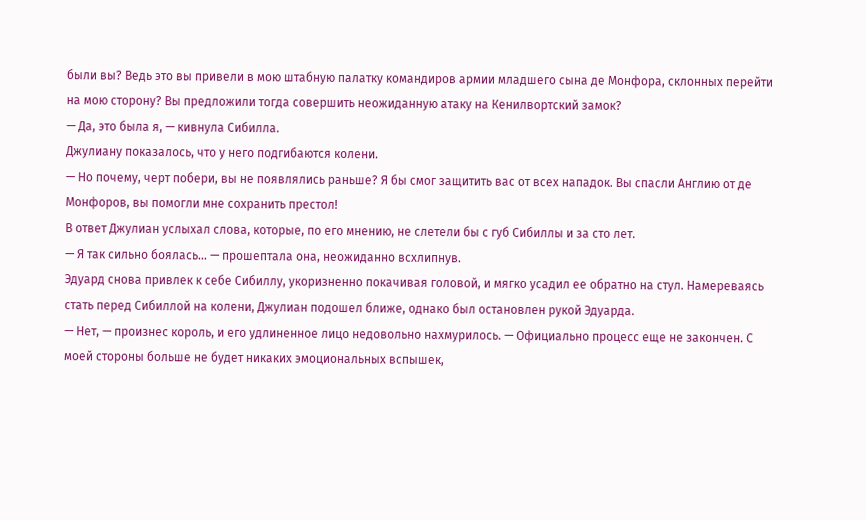были вы? Ведь это вы привели в мою штабную палатку командиров армии младшего сына де Монфора, склонных перейти на мою сторону? Вы предложили тогда совершить неожиданную атаку на Кенилвортский замок?
— Да, это была я, — кивнула Сибилла.
Джулиану показалось, что у него подгибаются колени.
— Но почему, черт побери, вы не появлялись раньше? Я бы смог защитить вас от всех нападок. Вы спасли Англию от де Монфоров, вы помогли мне сохранить престол!
В ответ Джулиан услыхал слова, которые, по его мнению, не слетели бы с губ Сибиллы и за сто лет.
— Я так сильно боялась… — прошептала она, неожиданно всхлипнув.
Эдуард снова привлек к себе Сибиллу, укоризненно покачивая головой, и мягко усадил ее обратно на стул. Намереваясь стать перед Сибиллой на колени, Джулиан подошел ближе, однако был остановлен рукой Эдуарда.
— Нет, — произнес король, и его удлиненное лицо недовольно нахмурилось. — Официально процесс еще не закончен. С моей стороны больше не будет никаких эмоциональных вспышек,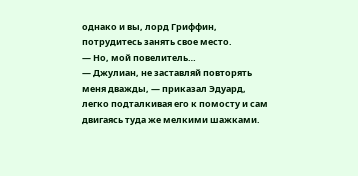однако и вы, лорд Гриффин, потрудитесь занять свое место.
— Но, мой повелитель…
— Джулиан, не заставляй повторять меня дважды, — приказал Эдуард, легко подталкивая его к помосту и сам двигаясь туда же мелкими шажками.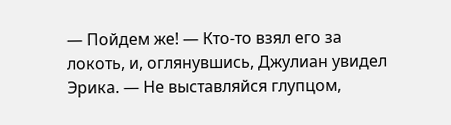— Пойдем же! — Кто-то взял его за локоть, и, оглянувшись, Джулиан увидел Эрика. — Не выставляйся глупцом,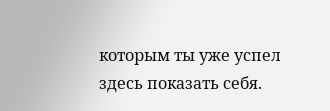которым ты уже успел здесь показать себя.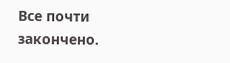Все почти закончено.